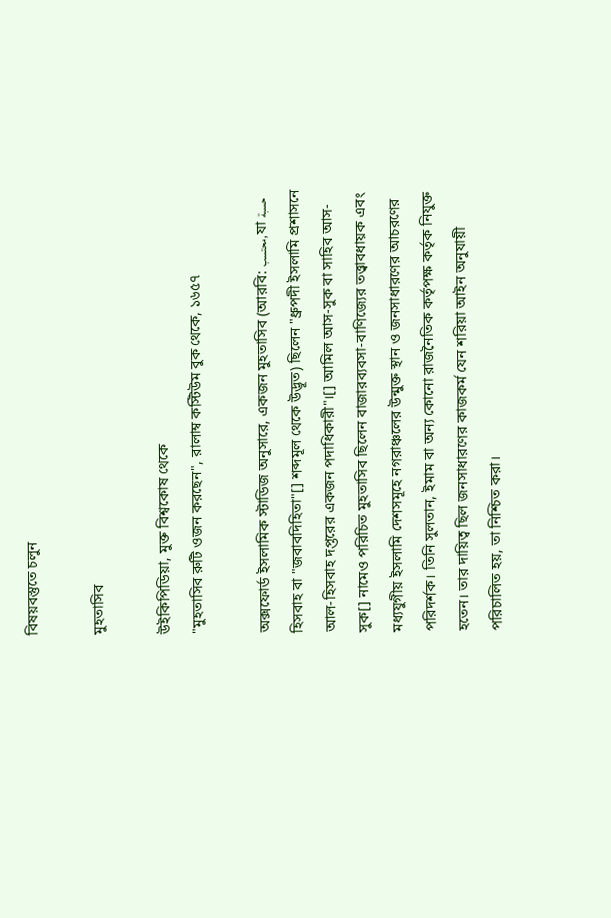বিষয়বস্তুতে চলুন

মুহতাসিব

উইকিপিডিয়া, মুক্ত বিশ্বকোষ থেকে
"মুহতাসিব রুটি ওজন করছেন", রালাম্ব কস্টিউম বুক থেকে, ১৬৫৭

অক্সফোর্ড ইসলামিক স্টাডিজ অনুসারে, একজন মুহতাসিব (আরবি: محتسب, যা حسبة হিসবাহ বা "জবাবদিহিতা"[] শব্দমূল থেকে উদ্ভূত) ছিলেন "ধ্রুপদী ইসলামি প্রশাসনে আল-হিসবাহ দপ্তরের একজন পদাধিকারী"।[] আমিল আস-সুক বা সাহিব আস-সুক[] নামেও পরিচিত মুহতাসিব ছিলেন বাজারব্যবসা-বাণিজ্যের তত্ত্বাবধায়ক এবং মধ্যযুগীয় ইসলামি দেশসমূহে নগরাঞ্চলের উন্মুক্ত স্থান ও জনসাধারণের আচরণের পরিদর্শক। তিনি সুলতান, ইমাম বা অন্য কোনো রাজনৈতিক কর্তৃপক্ষ কর্তৃক নিযুক্ত হতেন। তার দায়িত্ব ছিল জনসাধারণের কাজকর্ম যেন শরিয়া আইন অনুযায়ী পরিচালিত হয়, তা নিশ্চিত করা।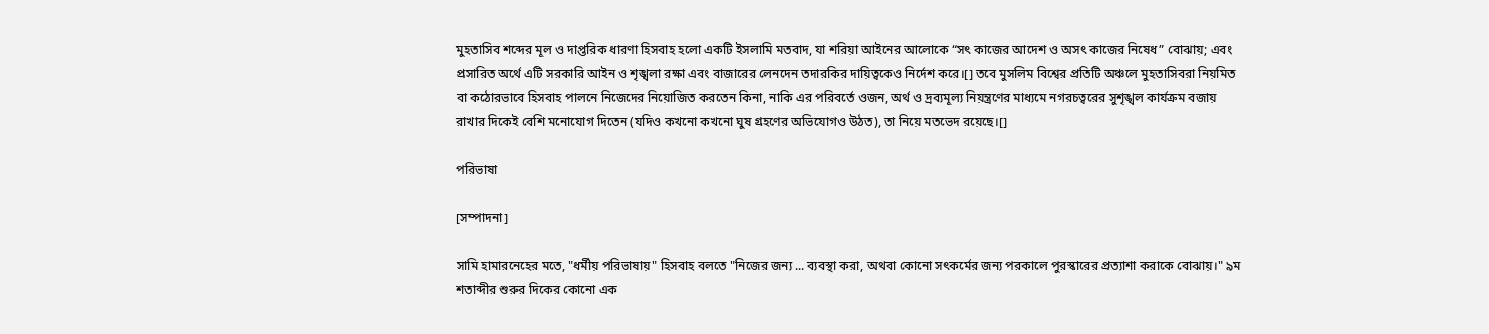মুহতাসিব শব্দের মূল ও দাপ্তরিক ধারণা হিসবাহ হলো একটি ইসলামি মতবাদ, যা শরিয়া আইনের আলোকে “সৎ কাজের আদেশ ও অসৎ কাজের নিষেধ” বোঝায়; এবং প্রসারিত অর্থে এটি সরকারি আইন ও শৃঙ্খলা রক্ষা এবং বাজারের লেনদেন তদারকির দায়িত্বকেও নির্দেশ করে।[] তবে মুসলিম বিশ্বের প্রতিটি অঞ্চলে মুহতাসিবরা নিয়মিত বা কঠোরভাবে হিসবাহ পালনে নিজেদের নিয়োজিত করতেন কিনা, নাকি এর পরিবর্তে ওজন, অর্থ ও দ্রব্যমূল্য নিয়ন্ত্রণের মাধ্যমে নগরচত্বরের সুশৃঙ্খল কার্যক্রম বজায় রাখার দিকেই বেশি মনোযোগ দিতেন (যদিও কখনো কখনো ঘুষ গ্রহণের অভিযোগও উঠত), তা নিয়ে মতভেদ রয়েছে।[]

পরিভাষা

[সম্পাদনা]

সামি হামারনেহের মতে, "ধর্মীয় পরিভাষায়" হিসবাহ বলতে "নিজের জন্য ... ব্যবস্থা করা, অথবা কোনো সৎকর্মের জন্য পরকালে পুরস্কারের প্রত্যাশা করাকে বোঝায়।" ৯ম শতাব্দীর শুরুর দিকের কোনো এক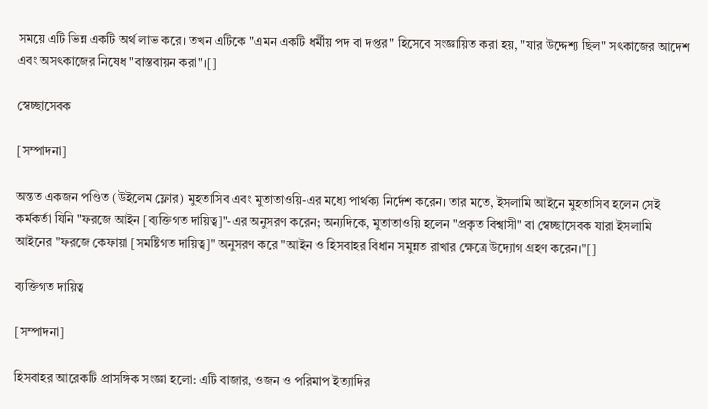সময়ে এটি ভিন্ন একটি অর্থ লাভ করে। তখন এটিকে "এমন একটি ধর্মীয় পদ বা দপ্তর" হিসেবে সংজ্ঞায়িত করা হয়, "যার উদ্দেশ্য ছিল" সৎকাজের আদেশ এবং অসৎকাজের নিষেধ "বাস্তবায়ন করা"।[]

স্বেচ্ছাসেবক

[সম্পাদনা]

অন্তত একজন পণ্ডিত (উইলেম ফ্লোর) মুহতাসিব এবং মুতাতাওয়ি-এর মধ্যে পার্থক্য নির্দেশ করেন। তার মতে, ইসলামি আইনে মুহতাসিব হলেন সেই কর্মকর্তা যিনি "ফরজে আইন [ব্যক্তিগত দায়িত্ব]"-এর অনুসরণ করেন; অন্যদিকে, মুতাতাওয়ি হলেন "প্রকৃত বিশ্বাসী" বা স্বেচ্ছাসেবক যারা ইসলামি আইনের "ফরজে কেফায়া [সমষ্টিগত দায়িত্ব]" অনুসরণ করে "আইন ও হিসবাহর বিধান সমুন্নত রাখার ক্ষেত্রে উদ্যোগ গ্রহণ করেন।"[]

ব্যক্তিগত দায়িত্ব

[সম্পাদনা]

হিসবাহর আরেকটি প্রাসঙ্গিক সংজ্ঞা হলো: এটি বাজার, ওজন ও পরিমাপ ইত্যাদির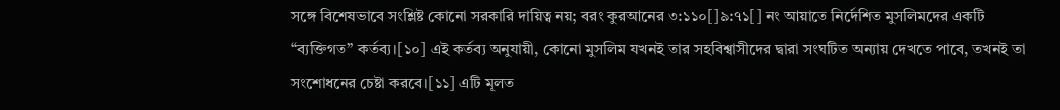সঙ্গে বিশেষভাবে সংশ্লিষ্ট কোনো সরকারি দায়িত্ব নয়; বরং কুরআনের ৩:১১০[]৯:৭১[] নং আয়াতে নির্দেশিত মুসলিমদের একটি “ব্যক্তিগত” কর্তব্য।[১০] এই কর্তব্য অনুযায়ী, কোনো মুসলিম যখনই তার সহবিশ্বাসীদের দ্বারা সংঘটিত অন্যায় দেখতে পাবে, তখনই তা সংশোধনের চেষ্টা করবে।[১১] এটি মূলত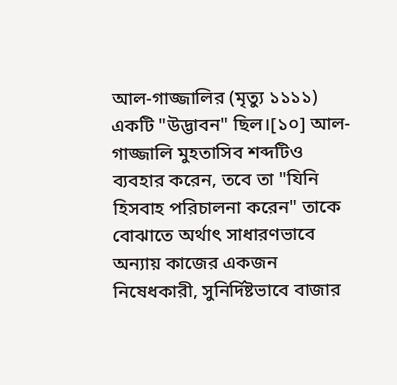আল-গাজ্জালির (মৃত্যু ১১১১) একটি "উদ্ভাবন" ছিল।[১০] আল-গাজ্জালি মুহতাসিব শব্দটিও ব্যবহার করেন, তবে তা "যিনি হিসবাহ পরিচালনা করেন" তাকে বোঝাতে অর্থাৎ সাধারণভাবে অন্যায় কাজের একজন নিষেধকারী, সুনির্দিষ্টভাবে বাজার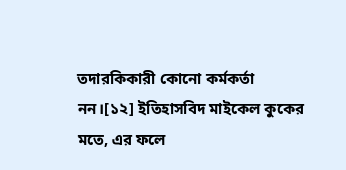তদারকিকারী কোনো কর্মকর্তা নন।[১২] ইতিহাসবিদ মাইকেল কুকের মতে, এর ফলে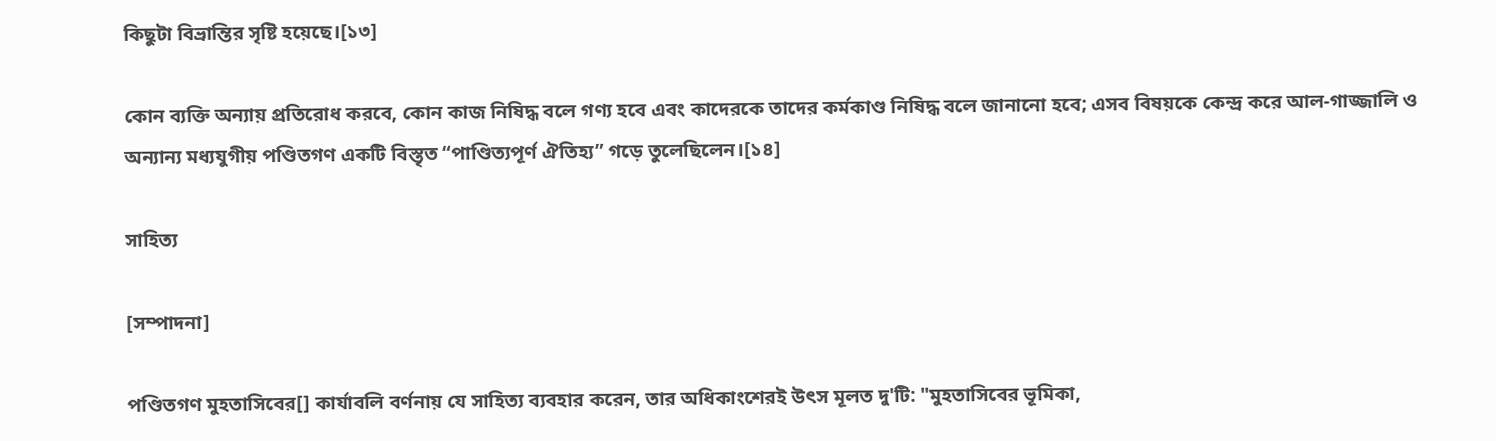কিছুটা বিভ্রান্তির সৃষ্টি হয়েছে।[১৩]

কোন ব্যক্তি অন্যায় প্রতিরোধ করবে, কোন কাজ নিষিদ্ধ বলে গণ্য হবে এবং কাদেরকে তাদের কর্মকাণ্ড নিষিদ্ধ বলে জানানো হবে; এসব বিষয়কে কেন্দ্র করে আল-গাজ্জালি ও অন্যান্য মধ্যযুগীয় পণ্ডিতগণ একটি বিস্তৃত “পাণ্ডিত্যপূর্ণ ঐতিহ্য” গড়ে তুলেছিলেন।[১৪]

সাহিত্য

[সম্পাদনা]

পণ্ডিতগণ মুহতাসিবের[] কার্যাবলি বর্ণনায় যে সাহিত্য ব্যবহার করেন, তার অধিকাংশেরই উৎস মূলত দু'টি: "মুহতাসিবের ভূমিকা,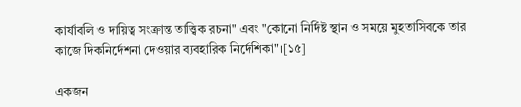কার্যাবলি ও দায়িত্ব সংক্রান্ত তাত্ত্বিক রচনা" এবং "কোনো নির্দিষ্ট স্থান ও সময়ে মুহতাসিবকে তার কাজে দিকনির্দেশনা দেওয়ার ব্যবহারিক নির্দেশিকা"।[১৫]

একজন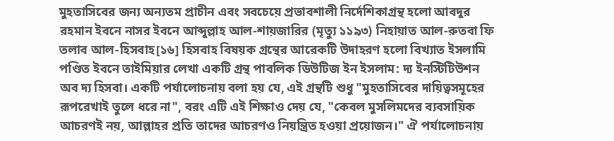মুহতাসিবের জন্য অন্যতম প্রাচীন এবং সবচেয়ে প্রভাবশালী নির্দেশিকাগ্রন্থ হলো আবদুর রহমান ইবনে নাসর ইবনে আব্দুল্লাহ আল-শায়জারির (মৃত্যু ১১৯৩) নিহায়াত আল-রুতবা ফি তলাব আল-হিসবাহ[১৬] হিসবাহ বিষয়ক গ্রন্থের আরেকটি উদাহরণ হলো বিখ্যাত ইসলামি পণ্ডিত ইবনে তাইমিয়ার লেখা একটি গ্রন্থ পাবলিক ডিউটিজ ইন ইসলাম: দ্য ইনস্টিটিউশন অব দ্য হিসবা। একটি পর্যালোচনায় বলা হয় যে, এই গ্রন্থটি শুধু "মুহতাসিবের দায়িত্বসমূহের রূপরেখাই তুলে ধরে না", বরং এটি এই শিক্ষাও দেয় যে, "কেবল মুসলিমদের ব্যবসায়িক আচরণই নয়, আল্লাহর প্রতি তাদের আচরণও নিয়ন্ত্রিত হওয়া প্রয়োজন।" ঐ পর্যালোচনায়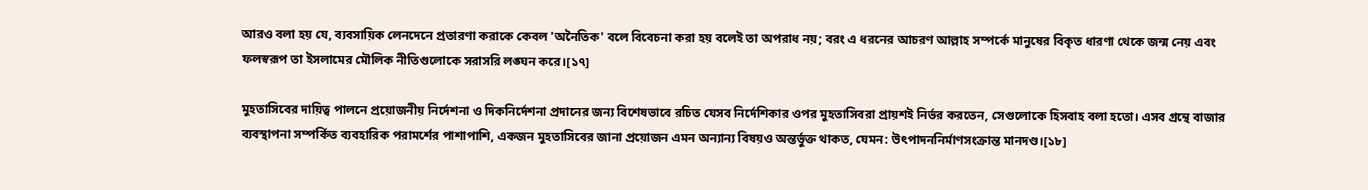আরও বলা হয় যে, ব্যবসায়িক লেনদেনে প্রতারণা করাকে কেবল 'অনৈতিক' বলে বিবেচনা করা হয় বলেই তা অপরাধ নয়; বরং এ ধরনের আচরণ আল্লাহ সম্পর্কে মানুষের বিকৃত ধারণা থেকে জন্ম নেয় এবং ফলস্বরূপ তা ইসলামের মৌলিক নীতিগুলোকে সরাসরি লঙ্ঘন করে।[১৭]

মুহতাসিবের দায়িত্ব পালনে প্রয়োজনীয় নির্দেশনা ও দিকনির্দেশনা প্রদানের জন্য বিশেষভাবে রচিত যেসব নির্দেশিকার ওপর মুহতাসিবরা প্রায়শই নির্ভর করতেন, সেগুলোকে হিসবাহ বলা হতো। এসব গ্রন্থে বাজার ব্যবস্থাপনা সম্পর্কিত ব্যবহারিক পরামর্শের পাশাপাশি, একজন মুহতাসিবের জানা প্রয়োজন এমন অন্যান্য বিষয়ও অন্তর্ভুক্ত থাকত, যেমন: উৎপাদননির্মাণসংক্রান্ত মানদণ্ড।[১৮]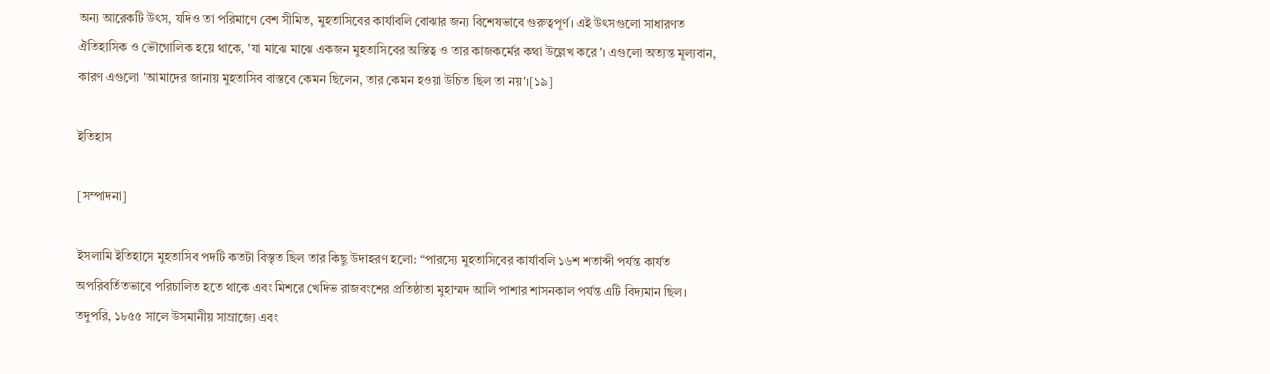অন্য আরেকটি উৎস, যদিও তা পরিমাণে বেশ সীমিত, মুহতাসিবের কার্যাবলি বোঝার জন্য বিশেষভাবে গুরুত্বপূর্ণ। এই উৎসগুলো সাধারণত ঐতিহাসিক ও ভৌগোলিক হয়ে থাকে, 'যা মাঝে মাঝে একজন মুহতাসিবের অস্তিত্ব ও তার কাজকর্মের কথা উল্লেখ করে'। এগুলো অত্যন্ত মূল্যবান, কারণ এগুলো 'আমাদের জানায় মুহতাসিব বাস্তবে কেমন ছিলেন, তার কেমন হওয়া উচিত ছিল তা নয়'।[১৯]

ইতিহাস

[সম্পাদনা]

ইসলামি ইতিহাসে মুহতাসিব পদটি কতটা বিস্তৃত ছিল তার কিছু উদাহরণ হলো: “পারস্যে মুহতাসিবের কার্যাবলি ১৬শ শতাব্দী পর্যন্ত কার্যত অপরিবর্তিতভাবে পরিচালিত হতে থাকে এবং মিশরে খেদিভ রাজবংশের প্রতিষ্ঠাতা মুহাম্মদ আলি পাশার শাসনকাল পর্যন্ত এটি বিদ্যমান ছিল। তদুপরি, ১৮৫৫ সালে উসমানীয় সাম্রাজ্যে এবং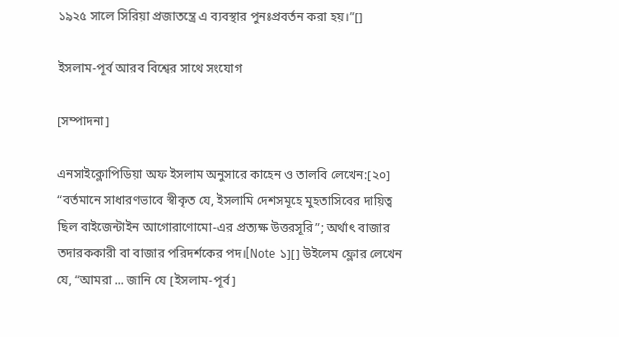১৯২৫ সালে সিরিয়া প্রজাতন্ত্রে এ ব্যবস্থার পুনঃপ্রবর্তন করা হয়।”[]

ইসলাম-পূর্ব আরব বিশ্বের সাথে সংযোগ

[সম্পাদনা]

এনসাইক্লোপিডিয়া অফ ইসলাম অনুসারে কাহেন ও তালবি লেখেন:[২০] “বর্তমানে সাধারণভাবে স্বীকৃত যে, ইসলামি দেশসমূহে মুহতাসিবের দায়িত্ব ছিল বাইজেন্টাইন আগোরাণোমো-এর প্রত্যক্ষ উত্তরসূরি”; অর্থাৎ বাজার তদারককারী বা বাজার পরিদর্শকের পদ।[Note ১][] উইলেম ফ্লোর লেখেন যে, “আমরা ... জানি যে [ইসলাম-পূর্ব]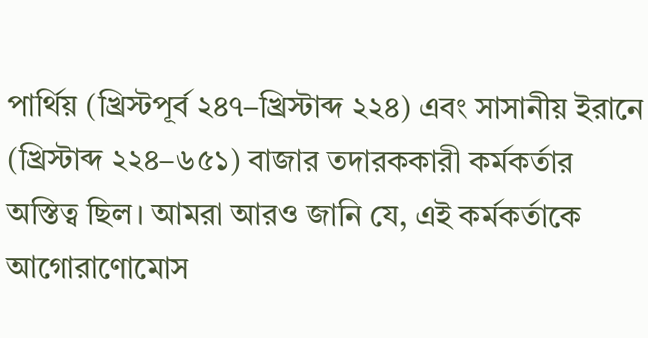পার্থিয় (খ্রিস্টপূর্ব ২৪৭–খ্রিস্টাব্দ ২২৪) এবং সাসানীয় ইরানে (খ্রিস্টাব্দ ২২৪–৬৫১) বাজার তদারককারী কর্মকর্তার অস্তিত্ব ছিল। আমরা আরও জানি যে, এই কর্মকর্তাকে আগোরাণোমোস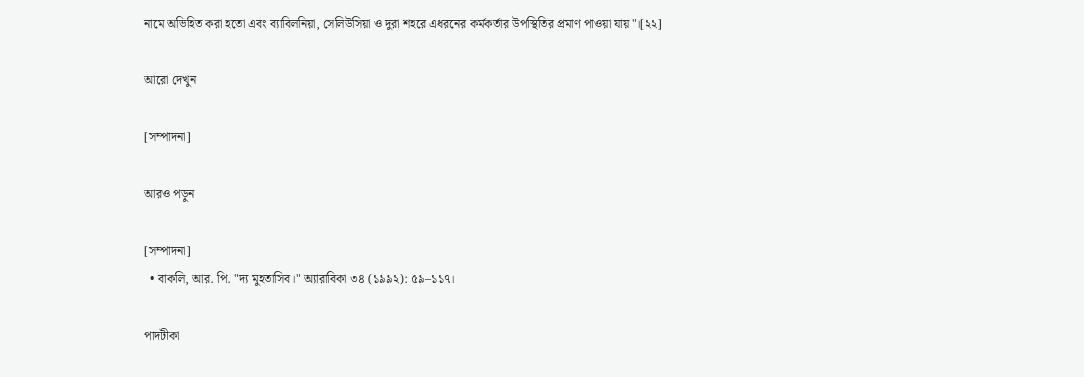নামে অভিহিত করা হতো এবং ব্যাবিলনিয়া, সেলিউসিয়া ও দুরা শহরে এধরনের কর্মকর্তার উপস্থিতির প্রমাণ পাওয়া যায়"।[২২]

আরো দেখুন

[সম্পাদনা]

আরও পড়ুন

[সম্পাদনা]
  • বাকলি, আর. পি. "দ্য মুহতাসিব।" অ্যারাবিকা ৩৪ (১৯৯২): ৫৯–১১৭।

পাদটীকা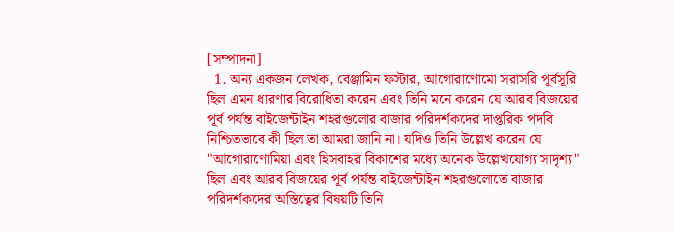[সম্পাদনা]
  1. অন্য একজন লেখক, বেঞ্জামিন ফস্টার, আগোরাণোমো সরাসরি পূর্বসূরি ছিল এমন ধারণার বিরোধিতা করেন এবং তিনি মনে করেন যে আরব বিজয়ের পূর্ব পর্যন্ত বাইজেন্টাইন শহরগুলোর বাজার পরিদর্শকদের দাপ্তরিক পদবি নিশ্চিতভাবে কী ছিল তা আমরা জানি না। যদিও তিনি উল্লেখ করেন যে "আগোরাণোমিয়া এবং হিসবাহর বিকাশের মধ্যে অনেক উল্লেখযোগ্য সাদৃশ্য" ছিল এবং আরব বিজয়ের পূর্ব পর্যন্ত বাইজেন্টাইন শহরগুলোতে বাজার পরিদর্শকদের অস্তিত্বের বিষয়টি তিনি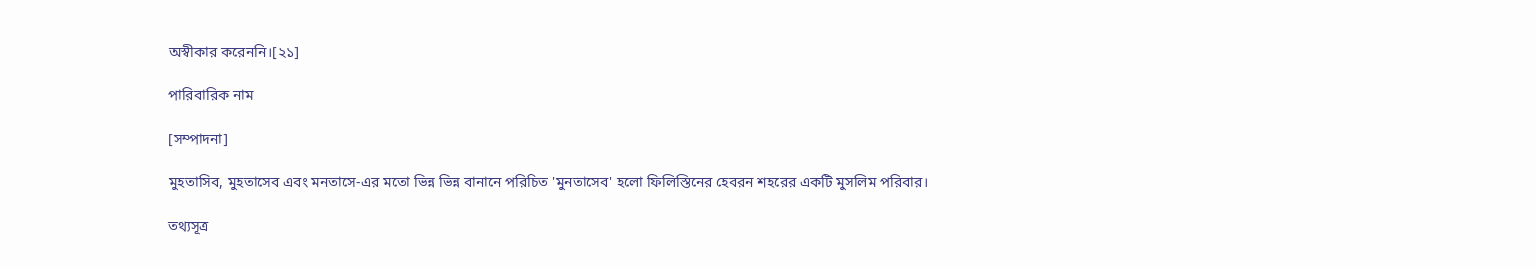অস্বীকার করেননি।[২১]

পারিবারিক নাম

[সম্পাদনা]

মুহতাসিব, মুহতাসেব এবং মনতাসে-এর মতো ভিন্ন ভিন্ন বানানে পরিচিত 'মুনতাসেব' হলো ফিলিস্তিনের হেবরন শহরের একটি মুসলিম পরিবার।

তথ্যসূত্র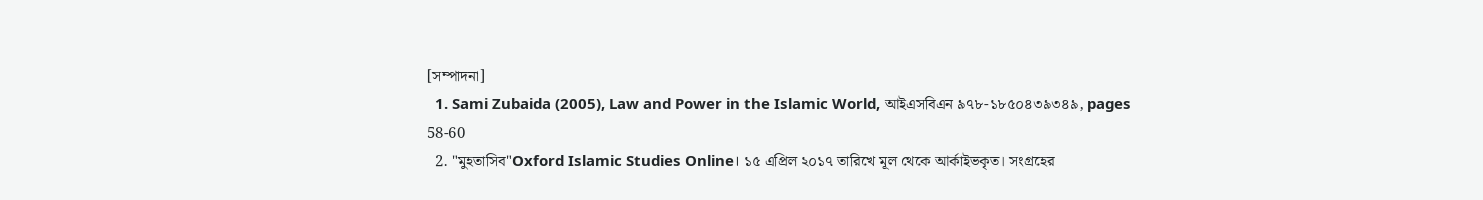[সম্পাদনা]
  1. Sami Zubaida (2005), Law and Power in the Islamic World, আইএসবিএন ৯৭৮-১৮৫০৪৩৯৩৪৯, pages 58-60
  2. "মুহতাসিব"Oxford Islamic Studies Online। ১৫ এপ্রিল ২০১৭ তারিখে মূল থেকে আর্কাইভকৃত। সংগ্রহের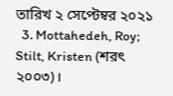তারিখ ২ সেপ্টেম্বর ২০২১
  3. Mottahedeh, Roy; Stilt, Kristen (শরৎ ২০০৩)।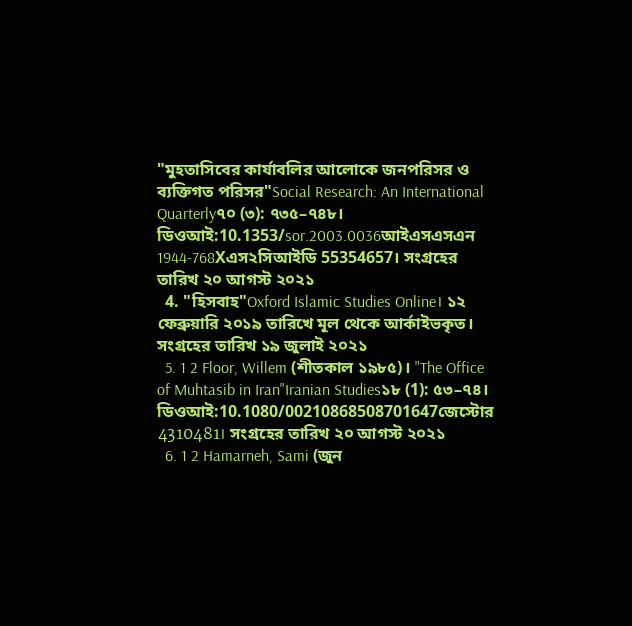"মুহতাসিবের কার্যাবলির আলোকে জনপরিসর ও ব্যক্তিগত পরিসর"Social Research: An International Quarterly৭০ (৩): ৭৩৫–৭৪৮। ডিওআই:10.1353/sor.2003.0036আইএসএসএন 1944-768Xএস২সিআইডি 55354657। সংগ্রহের তারিখ ২০ আগস্ট ২০২১
  4. "হিসবাহ"Oxford Islamic Studies Online। ১২ ফেব্রুয়ারি ২০১৯ তারিখে মূল থেকে আর্কাইভকৃত। সংগ্রহের তারিখ ১৯ জুলাই ২০২১
  5. 1 2 Floor, Willem (শীতকাল ১৯৮৫)। "The Office of Muhtasib in Iran"Iranian Studies১৮ (1): ৫৩–৭৪। ডিওআই:10.1080/00210868508701647জেস্টোর 4310481। সংগ্রহের তারিখ ২০ আগস্ট ২০২১
  6. 1 2 Hamarneh, Sami (জুন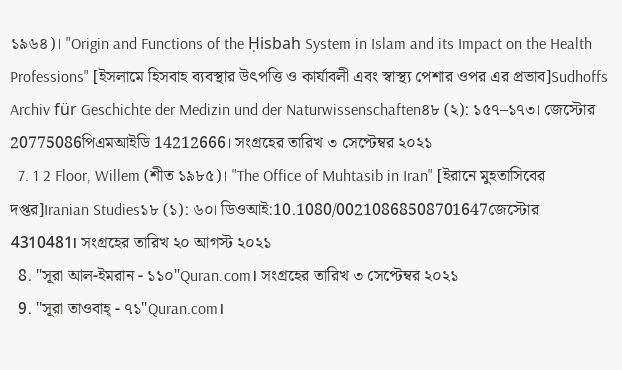১৯৬৪)। "Origin and Functions of the Ḥisbah System in Islam and its Impact on the Health Professions" [ইসলামে হিসবাহ ব্যবস্থার উৎপত্তি ও কার্যাবলী এবং স্বাস্থ্য পেশার ওপর এর প্রভাব]Sudhoffs Archiv für Geschichte der Medizin und der Naturwissenschaften৪৮ (২): ১৫৭–১৭৩। জেস্টোর 20775086পিএমআইডি 14212666। সংগ্রহের তারিখ ৩ সেপ্টেম্বর ২০২১
  7. 1 2 Floor, Willem (শীত ১৯৮৫)। "The Office of Muhtasib in Iran" [ইরানে মুহতাসিবের দপ্তর]Iranian Studies১৮ (১): ৬০। ডিওআই:10.1080/00210868508701647জেস্টোর 4310481। সংগ্রহের তারিখ ২০ আগস্ট ২০২১
  8. "সূরা আল-ইমরান - ১১০"Quran.com। সংগ্রহের তারিখ ৩ সেপ্টেম্বর ২০২১
  9. "সূরা তাওবাহ্‌ - ৭১"Quran.com।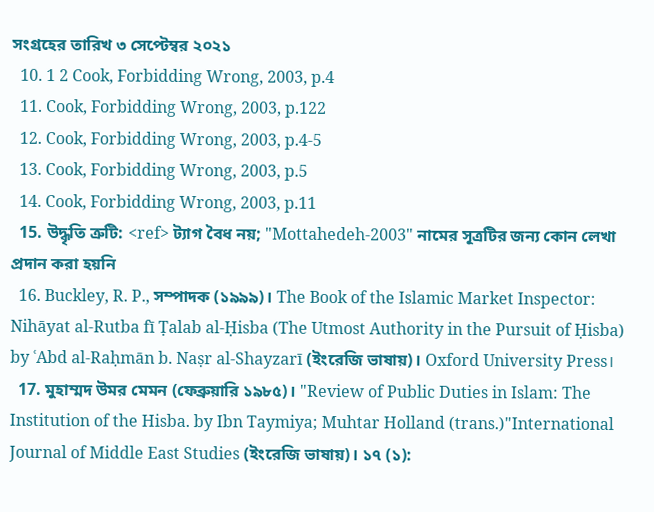সংগ্রহের তারিখ ৩ সেপ্টেম্বর ২০২১
  10. 1 2 Cook, Forbidding Wrong, 2003, p.4
  11. Cook, Forbidding Wrong, 2003, p.122
  12. Cook, Forbidding Wrong, 2003, p.4-5
  13. Cook, Forbidding Wrong, 2003, p.5
  14. Cook, Forbidding Wrong, 2003, p.11
  15. উদ্ধৃতি ত্রুটি: <ref> ট্যাগ বৈধ নয়; "Mottahedeh-2003" নামের সূত্রটির জন্য কোন লেখা প্রদান করা হয়নি
  16. Buckley, R. P., সম্পাদক (১৯৯৯)। The Book of the Islamic Market Inspector: Nihāyat al-Rutba fī Ṭalab al-Ḥisba (The Utmost Authority in the Pursuit of Ḥisba) by ʿAbd al-Raḥmān b. Naṣr al-Shayzarī (ইংরেজি ভাষায়)। Oxford University Press।
  17. মুহাম্মদ উমর মেমন (ফেব্রুয়ারি ১৯৮৫)। "Review of Public Duties in Islam: The Institution of the Hisba. by Ibn Taymiya; Muhtar Holland (trans.)"International Journal of Middle East Studies (ইংরেজি ভাষায়)। ১৭ (১):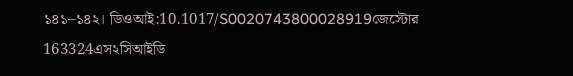১৪১–১৪২। ডিওআই:10.1017/S0020743800028919জেস্টোর 163324এস২সিআইডি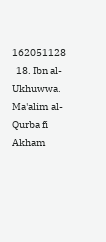162051128
  18. Ibn al-Ukhuwwa. Ma'alim al-Qurba fi Akham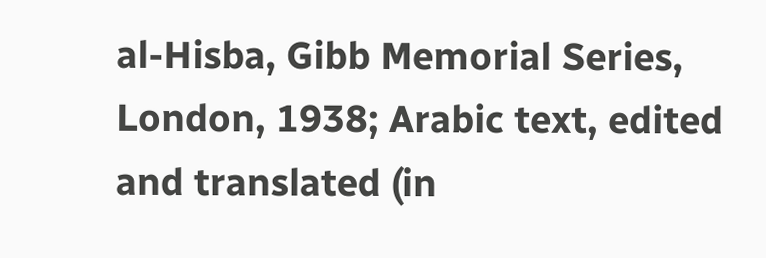al-Hisba, Gibb Memorial Series, London, 1938; Arabic text, edited and translated (in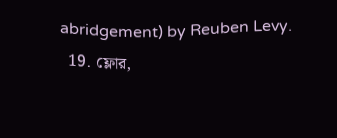abridgement) by Reuben Levy.
  19. ফ্লোর,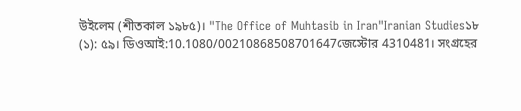উইলেম (শীতকাল ১৯৮৫)। "The Office of Muhtasib in Iran"Iranian Studies১৮ (১): ৫৯। ডিওআই:10.1080/00210868508701647জেস্টোর 4310481। সংগ্রহের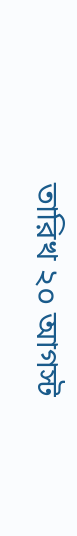তারিখ ২০ আগস্ট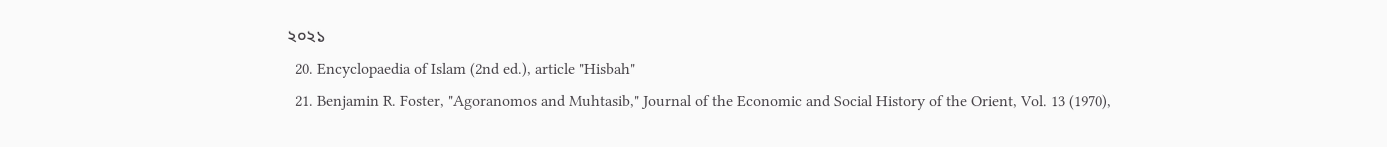২০২১
  20. Encyclopaedia of Islam (2nd ed.), article "Hisbah"
  21. Benjamin R. Foster, "Agoranomos and Muhtasib," Journal of the Economic and Social History of the Orient, Vol. 13 (1970),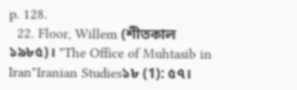p. 128.
  22. Floor, Willem (শীতকাল ১৯৮৫)। "The Office of Muhtasib in Iran"Iranian Studies১৮ (1): ৫৭।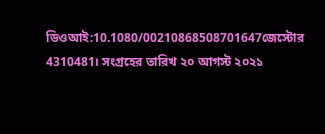ডিওআই:10.1080/00210868508701647জেস্টোর 4310481। সংগ্রহের তারিখ ২০ আগস্ট ২০২১